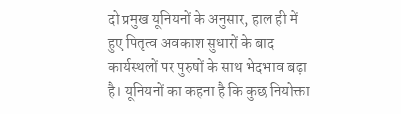दो प्रमुख यूनियनों के अनुसार, हाल ही में हुए पितृत्व अवकाश सुधारों के बाद कार्यस्थलों पर पुरुषों के साथ भेदभाव बढ़ा है। यूनियनों का कहना है कि कुछ नियोक्ता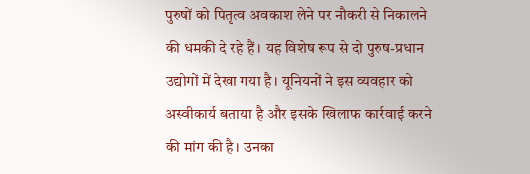पुरुषों को पितृत्व अवकाश लेने पर नौकरी से निकालने की धमकी दे रहे हैं। यह विशेष रूप से दो पुरुष-प्रधान उद्योगों में देखा गया है। यूनियनों ने इस व्यवहार को अस्वीकार्य बताया है और इसके खिलाफ कार्रवाई करने की मांग की है। उनका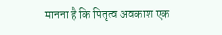मानना है कि पितृत्व अवकाश एक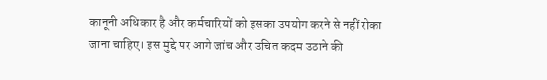कानूनी अधिकार है और कर्मचारियों को इसका उपयोग करने से नहीं रोका जाना चाहिए। इस मुद्दे पर आगे जांच और उचित कदम उठाने की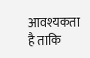आवश्यकता है ताकि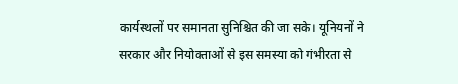कार्यस्थलों पर समानता सुनिश्चित की जा सके। यूनियनों ने सरकार और नियोक्ताओं से इस समस्या को गंभीरता से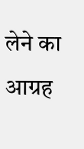लेने का आग्रह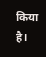किया है।